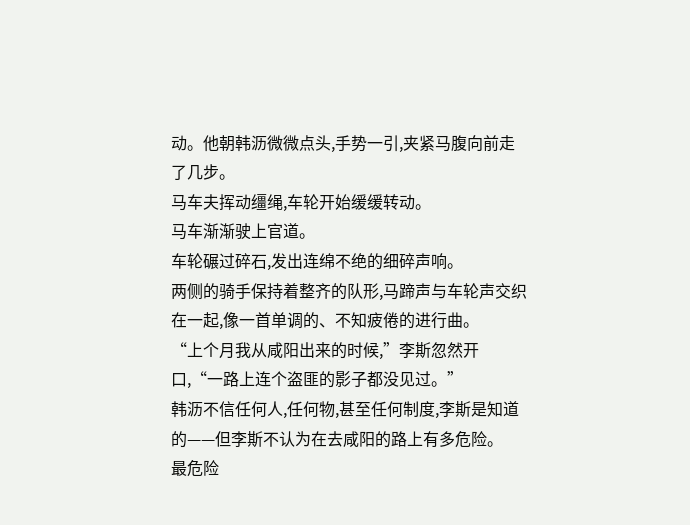动。他朝韩沥微微点头,手势一引,夹紧马腹向前走了几步。
马车夫挥动缰绳,车轮开始缓缓转动。
马车渐渐驶上官道。
车轮碾过碎石,发出连绵不绝的细碎声响。
两侧的骑手保持着整齐的队形,马蹄声与车轮声交织在一起,像一首单调的、不知疲倦的进行曲。
“上个月我从咸阳出来的时候,”李斯忽然开口,“一路上连个盗匪的影子都没见过。”
韩沥不信任何人,任何物,甚至任何制度,李斯是知道的——但李斯不认为在去咸阳的路上有多危险。
最危险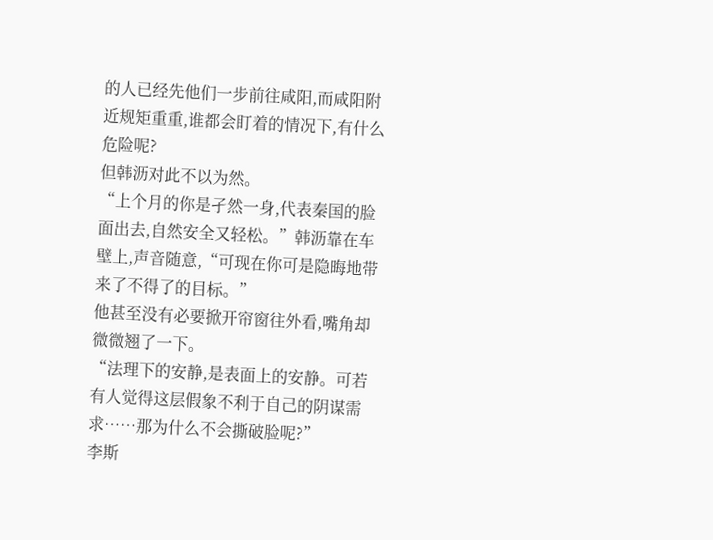的人已经先他们一步前往咸阳,而咸阳附近规矩重重,谁都会盯着的情况下,有什么危险呢?
但韩沥对此不以为然。
“上个月的你是孑然一身,代表秦国的脸面出去,自然安全又轻松。”韩沥靠在车壁上,声音随意,“可现在你可是隐晦地带来了不得了的目标。”
他甚至没有必要掀开帘窗往外看,嘴角却微微翘了一下。
“法理下的安静,是表面上的安静。可若有人觉得这层假象不利于自己的阴谋需求……那为什么不会撕破脸呢?”
李斯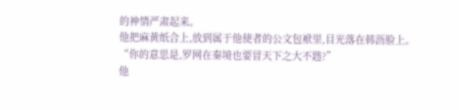的神情严肃起来。
他把麻黄纸合上,放到属于他使者的公文包袱里,目光落在韩沥脸上。
“你的意思是,罗网在秦境也要冒天下之大不韪?”
他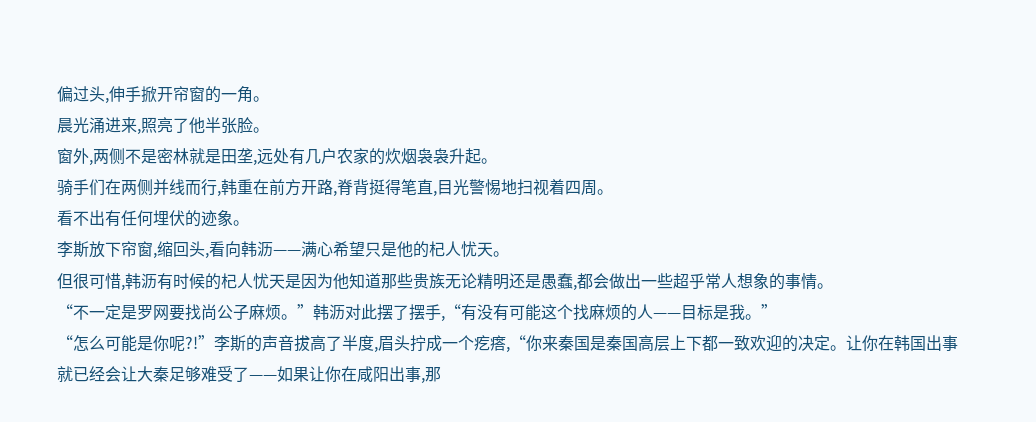偏过头,伸手掀开帘窗的一角。
晨光涌进来,照亮了他半张脸。
窗外,两侧不是密林就是田垄,远处有几户农家的炊烟袅袅升起。
骑手们在两侧并线而行,韩重在前方开路,脊背挺得笔直,目光警惕地扫视着四周。
看不出有任何埋伏的迹象。
李斯放下帘窗,缩回头,看向韩沥——满心希望只是他的杞人忧天。
但很可惜,韩沥有时候的杞人忧天是因为他知道那些贵族无论精明还是愚蠢,都会做出一些超乎常人想象的事情。
“不一定是罗网要找尚公子麻烦。”韩沥对此摆了摆手,“有没有可能这个找麻烦的人——目标是我。”
“怎么可能是你呢?!”李斯的声音拔高了半度,眉头拧成一个疙瘩,“你来秦国是秦国高层上下都一致欢迎的决定。让你在韩国出事就已经会让大秦足够难受了——如果让你在咸阳出事,那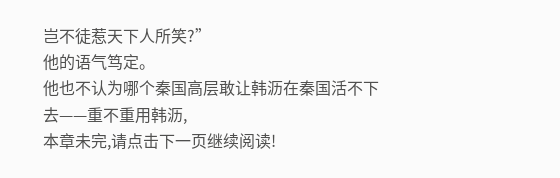岂不徒惹天下人所笑?”
他的语气笃定。
他也不认为哪个秦国高层敢让韩沥在秦国活不下去——重不重用韩沥,
本章未完,请点击下一页继续阅读!